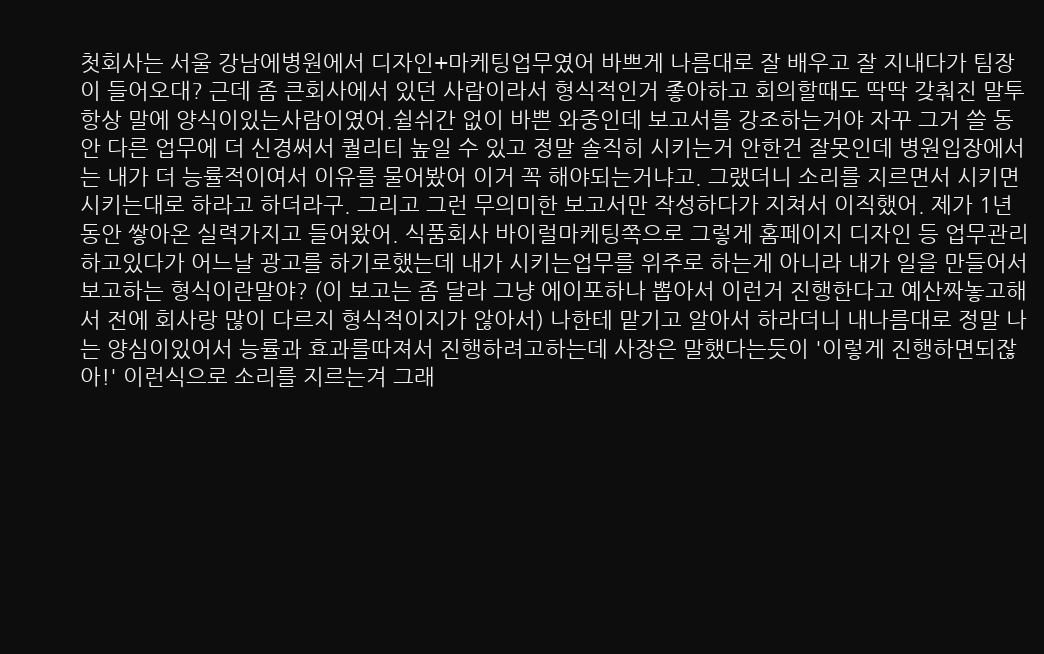첫회사는 서울 강남에병원에서 디자인+마케팅업무였어 바쁘게 나름대로 잘 배우고 잘 지내다가 팀장이 들어오대? 근데 좀 큰회사에서 있던 사람이라서 형식적인거 좋아하고 회의할때도 딱딱 갖춰진 말투 항상 말에 양식이있는사람이였어.쉴쉬간 없이 바쁜 와중인데 보고서를 강조하는거야 자꾸 그거 쓸 동안 다른 업무에 더 신경써서 퀄리티 높일 수 있고 정말 솔직히 시키는거 안한건 잘못인데 병원입장에서는 내가 더 능률적이여서 이유를 물어봤어 이거 꼭 해야되는거냐고. 그랬더니 소리를 지르면서 시키면 시키는대로 하라고 하더라구. 그리고 그런 무의미한 보고서만 작성하다가 지쳐서 이직했어. 제가 1년동안 쌓아온 실력가지고 들어왔어. 식품회사 바이럴마케팅쪽으로 그렇게 홈페이지 디자인 등 업무관리 하고있다가 어느날 광고를 하기로했는데 내가 시키는업무를 위주로 하는게 아니라 내가 일을 만들어서 보고하는 형식이란말야? (이 보고는 좀 달라 그냥 에이포하나 뽑아서 이런거 진행한다고 예산짜놓고해서 전에 회사랑 많이 다르지 형식적이지가 않아서) 나한테 맡기고 알아서 하라더니 내나름대로 정말 나는 양심이있어서 능률과 효과를따져서 진행하려고하는데 사장은 말했다는듯이 '이렇게 진행하면되잖아!' 이런식으로 소리를 지르는겨 그래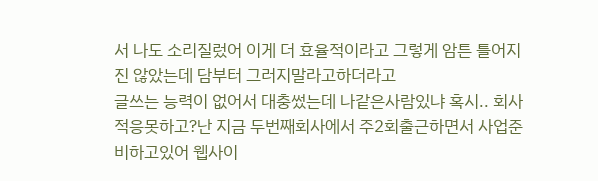서 나도 소리질렀어 이게 더 효율적이라고 그렇게 암튼 틀어지진 않았는데 담부터 그러지말라고하더라고
글쓰는 능력이 없어서 대충썼는데 나같은사람있냐 혹시.. 회사적응못하고?난 지금 두번째회사에서 주2회출근하면서 사업준비하고있어 웹사이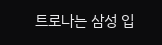트로나는 삼성 입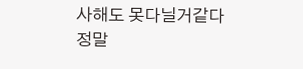사해도 못다닐거같다 정말